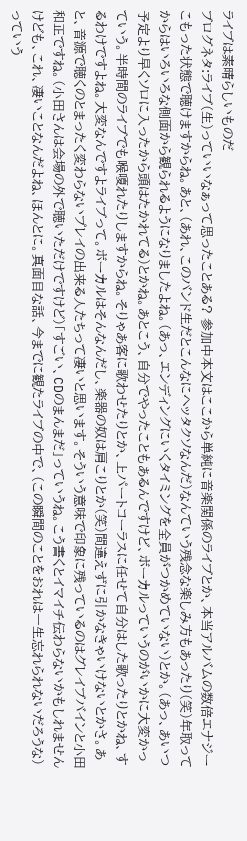ライブは素晴らしいものだ
ブログネタ:ライブ(生)っていいなぁって思ったことある? 参加中本文はここから単純に音楽関係のライブとか、本当アルバムの数倍エナジーこもった状態で聴けますからね。あと、(あれ、このバンド生だとこんなにヘッタクソなんだ)なんていう残念な楽しみ方もあったり(笑)年取ってからはいろいろな側面から観られるようになりましたよね。(あっ、エンディングにいくタイミングを全員がつかめていない)とか。(あっ、あいつ予定より早くソロに入ったから頭はたかれてる)とかね。あとこう、自分でやったこともあるんですけど、ボーカルっていうのがいかに大変かっていう。半時間のライブでも喉嗄れたりしますからね。そりゃあ客に歌わせたりとか、上パートコーラスに任せて自分はした歌ったりとかね、するわけですよね。大変なんですよライブって。ボーカルはそんなんだし、楽器の奴は肩こりとか(笑)間違えずに引かなきゃいけないとかさ。あと、音源で聴くのとまったく変わらないプレイの出来る人たちって凄いと思います。そういう意味で印象に残っているのはグレイブバインと小田和正ですね。(小田さんは会場の外で聴いただけですけど)「すごい、CDのまんまだ」っていうね。こう書くとイマイチ伝わらないかもしれませんけども、これ、凄いことなんだよね、ほんとに。真面目な話、今までに観たライブの中で、(この瞬間のことをおれは一生忘れられないだろうな)っていう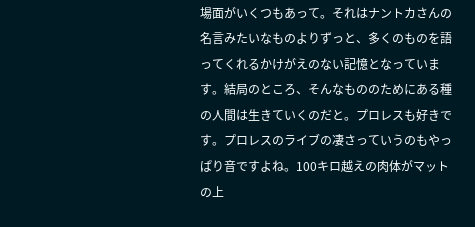場面がいくつもあって。それはナントカさんの名言みたいなものよりずっと、多くのものを語ってくれるかけがえのない記憶となっています。結局のところ、そんなもののためにある種の人間は生きていくのだと。プロレスも好きです。プロレスのライブの凄さっていうのもやっぱり音ですよね。100キロ越えの肉体がマットの上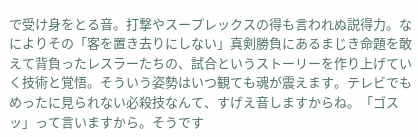で受け身をとる音。打撃やスープレックスの得も言われぬ説得力。なによりその「客を置き去りにしない」真剣勝負にあるまじき命題を敢えて背負ったレスラーたちの、試合というストーリーを作り上げていく技術と覚悟。そういう姿勢はいつ観ても魂が震えます。テレビでもめったに見られない必殺技なんて、すげえ音しますからね。「ゴスッ」って言いますから。そうです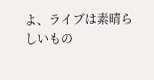よ、ライブは素晴らしいもの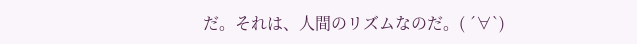だ。それは、人間のリズムなのだ。( ´∀`)